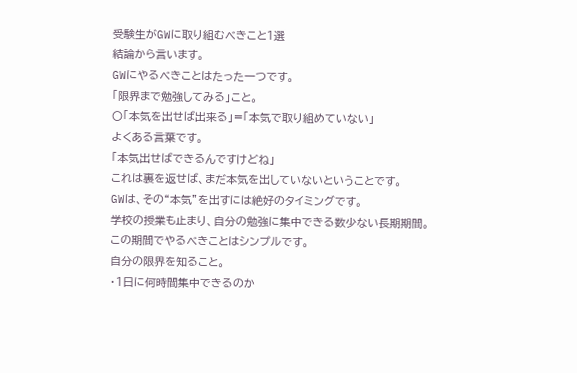受験生がGWに取り組むべきこと1選
結論から言います。
GWにやるべきことはたった一つです。
「限界まで勉強してみる」こと。
〇「本気を出せば出来る」=「本気で取り組めていない」
よくある言葉です。
「本気出せばできるんですけどね」
これは裏を返せば、まだ本気を出していないということです。
GWは、その“本気”を出すには絶好のタイミングです。
学校の授業も止まり、自分の勉強に集中できる数少ない長期期間。
この期間でやるべきことはシンプルです。
自分の限界を知ること。
・1日に何時間集中できるのか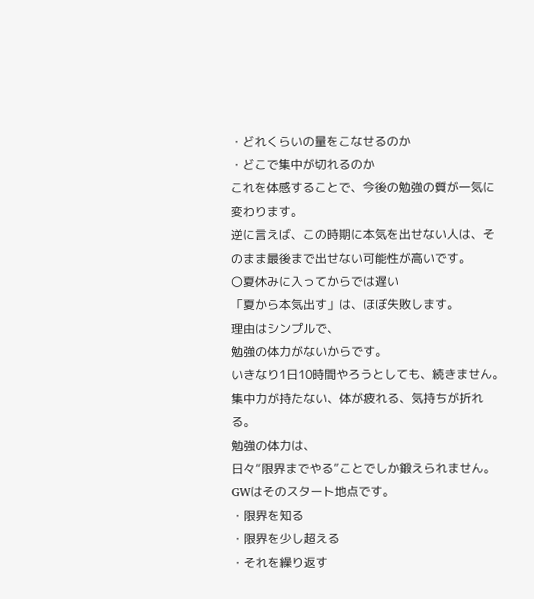・どれくらいの量をこなせるのか
・どこで集中が切れるのか
これを体感することで、今後の勉強の質が一気に変わります。
逆に言えば、この時期に本気を出せない人は、そのまま最後まで出せない可能性が高いです。
〇夏休みに入ってからでは遅い
「夏から本気出す」は、ほぼ失敗します。
理由はシンプルで、
勉強の体力がないからです。
いきなり1日10時間やろうとしても、続きません。
集中力が持たない、体が疲れる、気持ちが折れる。
勉強の体力は、
日々“限界までやる”ことでしか鍛えられません。
GWはそのスタート地点です。
・限界を知る
・限界を少し超える
・それを繰り返す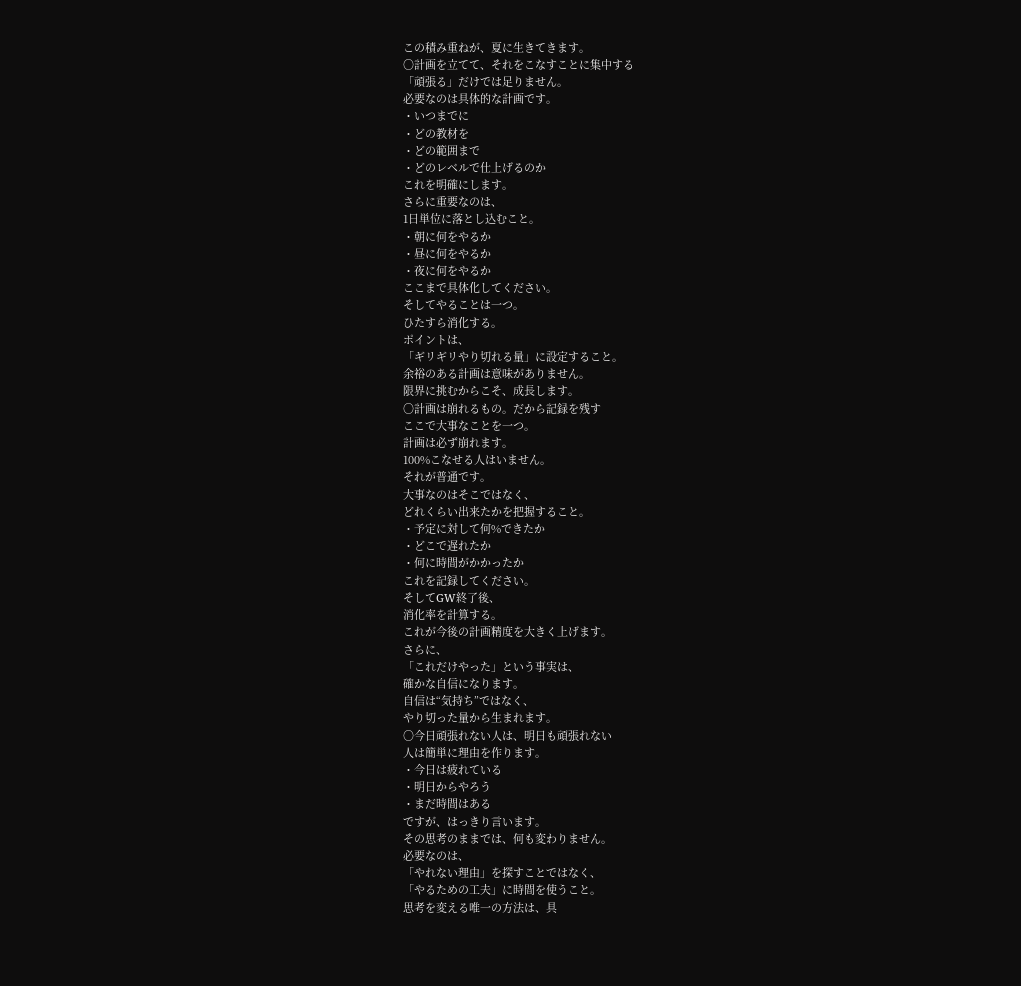この積み重ねが、夏に生きてきます。
〇計画を立てて、それをこなすことに集中する
「頑張る」だけでは足りません。
必要なのは具体的な計画です。
・いつまでに
・どの教材を
・どの範囲まで
・どのレベルで仕上げるのか
これを明確にします。
さらに重要なのは、
1日単位に落とし込むこと。
・朝に何をやるか
・昼に何をやるか
・夜に何をやるか
ここまで具体化してください。
そしてやることは一つ。
ひたすら消化する。
ポイントは、
「ギリギリやり切れる量」に設定すること。
余裕のある計画は意味がありません。
限界に挑むからこそ、成長します。
〇計画は崩れるもの。だから記録を残す
ここで大事なことを一つ。
計画は必ず崩れます。
100%こなせる人はいません。
それが普通です。
大事なのはそこではなく、
どれくらい出来たかを把握すること。
・予定に対して何%できたか
・どこで遅れたか
・何に時間がかかったか
これを記録してください。
そしてGW終了後、
消化率を計算する。
これが今後の計画精度を大きく上げます。
さらに、
「これだけやった」という事実は、
確かな自信になります。
自信は“気持ち”ではなく、
やり切った量から生まれます。
〇今日頑張れない人は、明日も頑張れない
人は簡単に理由を作ります。
・今日は疲れている
・明日からやろう
・まだ時間はある
ですが、はっきり言います。
その思考のままでは、何も変わりません。
必要なのは、
「やれない理由」を探すことではなく、
「やるための工夫」に時間を使うこと。
思考を変える唯一の方法は、具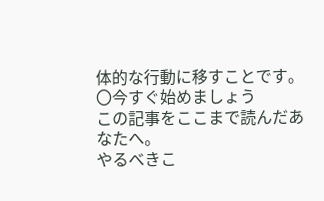体的な行動に移すことです。
〇今すぐ始めましょう
この記事をここまで読んだあなたへ。
やるべきこ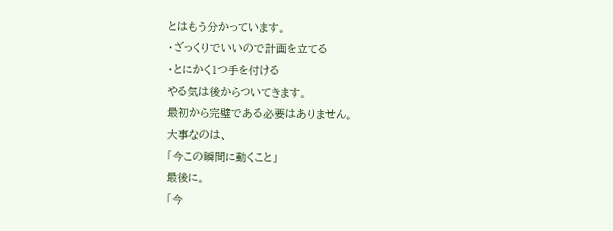とはもう分かっています。
・ざっくりでいいので計画を立てる
・とにかく1つ手を付ける
やる気は後からついてきます。
最初から完璧である必要はありません。
大事なのは、
「今この瞬間に動くこと」
最後に。
「今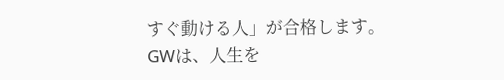すぐ動ける人」が合格します。
GWは、人生を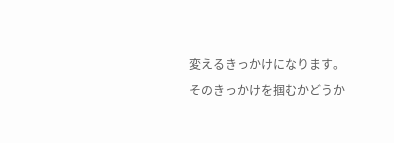変えるきっかけになります。
そのきっかけを掴むかどうか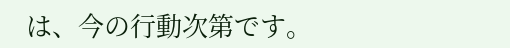は、今の行動次第です。